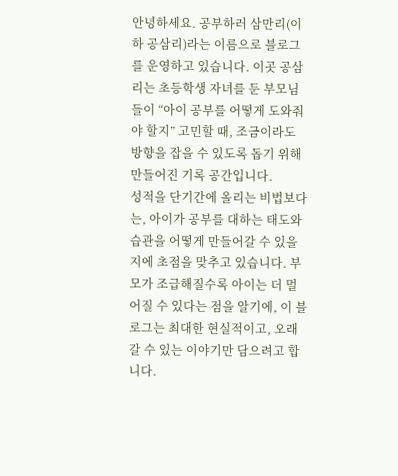안녕하세요. 공부하러 삼만리(이하 공삼리)라는 이름으로 블로그를 운영하고 있습니다. 이곳 공삼리는 초등학생 자녀를 둔 부모님들이 “아이 공부를 어떻게 도와줘야 할지” 고민할 때, 조금이라도 방향을 잡을 수 있도록 돕기 위해 만들어진 기록 공간입니다.
성적을 단기간에 올리는 비법보다는, 아이가 공부를 대하는 태도와 습관을 어떻게 만들어갈 수 있을지에 초점을 맞추고 있습니다. 부모가 조급해질수록 아이는 더 멀어질 수 있다는 점을 알기에, 이 블로그는 최대한 현실적이고, 오래 갈 수 있는 이야기만 담으려고 합니다.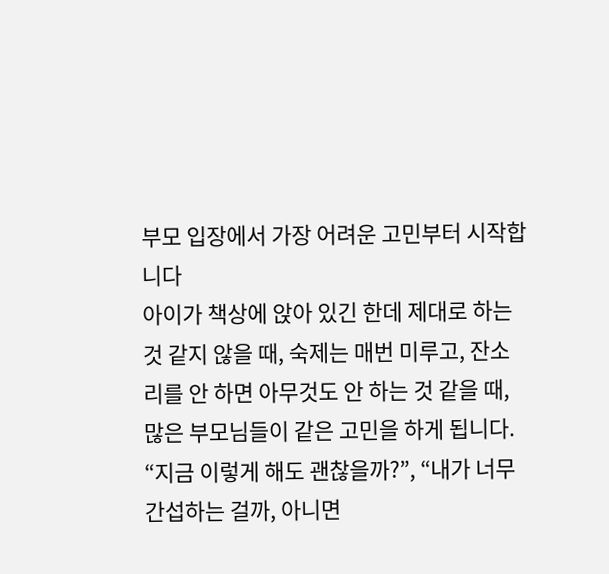부모 입장에서 가장 어려운 고민부터 시작합니다
아이가 책상에 앉아 있긴 한데 제대로 하는 것 같지 않을 때, 숙제는 매번 미루고, 잔소리를 안 하면 아무것도 안 하는 것 같을 때, 많은 부모님들이 같은 고민을 하게 됩니다.
“지금 이렇게 해도 괜찮을까?”, “내가 너무 간섭하는 걸까, 아니면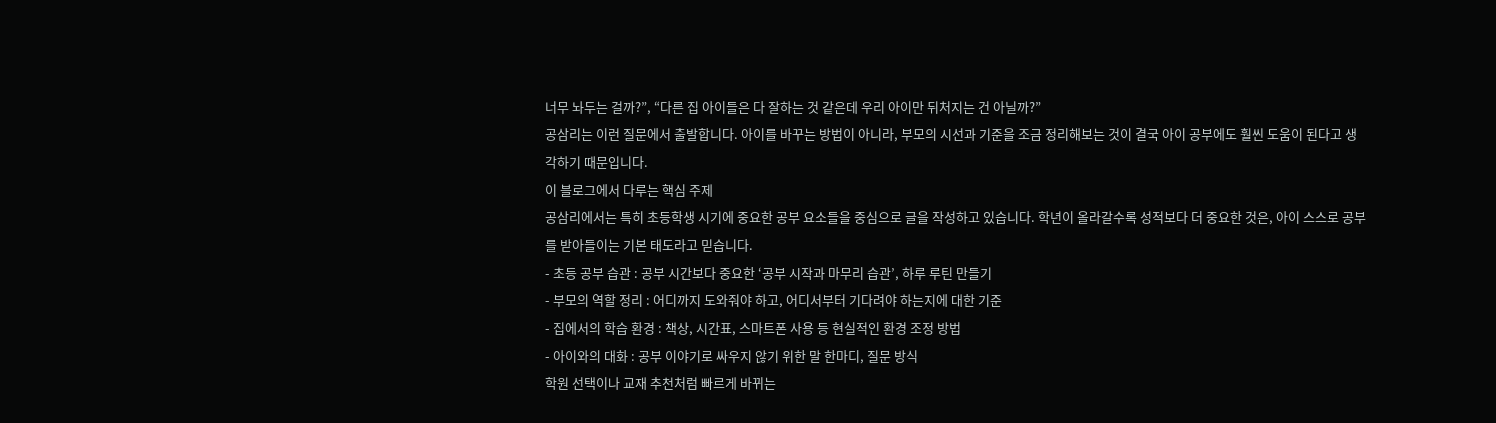너무 놔두는 걸까?”, “다른 집 아이들은 다 잘하는 것 같은데 우리 아이만 뒤처지는 건 아닐까?”
공삼리는 이런 질문에서 출발합니다. 아이를 바꾸는 방법이 아니라, 부모의 시선과 기준을 조금 정리해보는 것이 결국 아이 공부에도 훨씬 도움이 된다고 생각하기 때문입니다.
이 블로그에서 다루는 핵심 주제
공삼리에서는 특히 초등학생 시기에 중요한 공부 요소들을 중심으로 글을 작성하고 있습니다. 학년이 올라갈수록 성적보다 더 중요한 것은, 아이 스스로 공부를 받아들이는 기본 태도라고 믿습니다.
- 초등 공부 습관 : 공부 시간보다 중요한 ‘공부 시작과 마무리 습관’, 하루 루틴 만들기
- 부모의 역할 정리 : 어디까지 도와줘야 하고, 어디서부터 기다려야 하는지에 대한 기준
- 집에서의 학습 환경 : 책상, 시간표, 스마트폰 사용 등 현실적인 환경 조정 방법
- 아이와의 대화 : 공부 이야기로 싸우지 않기 위한 말 한마디, 질문 방식
학원 선택이나 교재 추천처럼 빠르게 바뀌는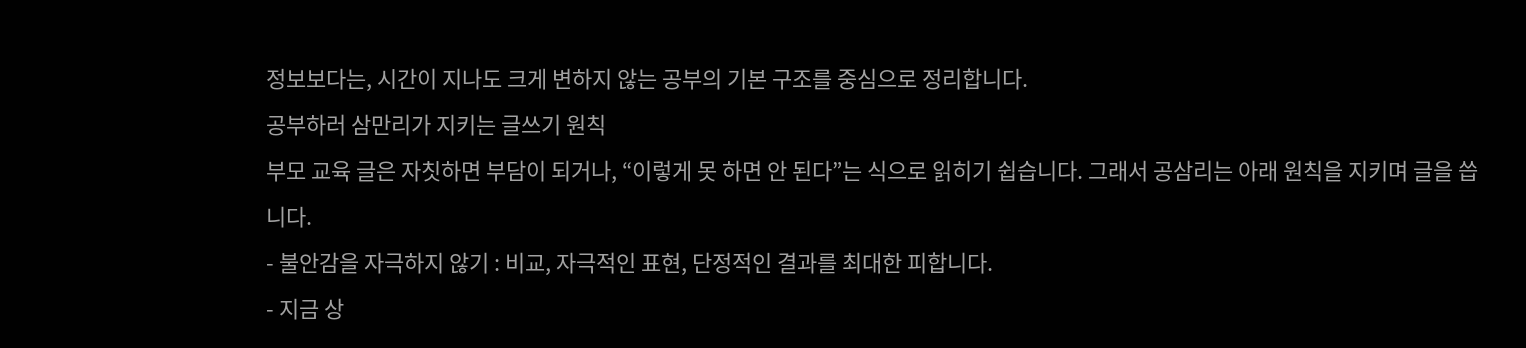정보보다는, 시간이 지나도 크게 변하지 않는 공부의 기본 구조를 중심으로 정리합니다.
공부하러 삼만리가 지키는 글쓰기 원칙
부모 교육 글은 자칫하면 부담이 되거나, “이렇게 못 하면 안 된다”는 식으로 읽히기 쉽습니다. 그래서 공삼리는 아래 원칙을 지키며 글을 씁니다.
- 불안감을 자극하지 않기 : 비교, 자극적인 표현, 단정적인 결과를 최대한 피합니다.
- 지금 상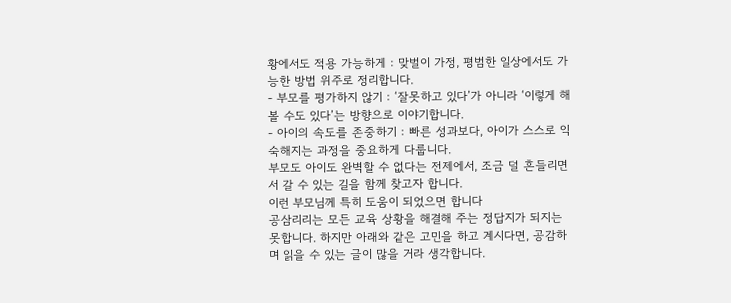황에서도 적용 가능하게 : 맞벌이 가정, 평범한 일상에서도 가능한 방법 위주로 정리합니다.
- 부모를 평가하지 않기 : ‘잘못하고 있다’가 아니라 ‘이렇게 해볼 수도 있다’는 방향으로 이야기합니다.
- 아이의 속도를 존중하기 : 빠른 성과보다, 아이가 스스로 익숙해지는 과정을 중요하게 다룹니다.
부모도 아이도 완벽할 수 없다는 전제에서, 조금 덜 흔들리면서 갈 수 있는 길을 함께 찾고자 합니다.
이런 부모님께 특히 도움이 되었으면 합니다
공삼리리는 모든 교육 상황을 해결해 주는 정답지가 되지는 못합니다. 하지만 아래와 같은 고민을 하고 계시다면, 공감하며 읽을 수 있는 글이 많을 거라 생각합니다.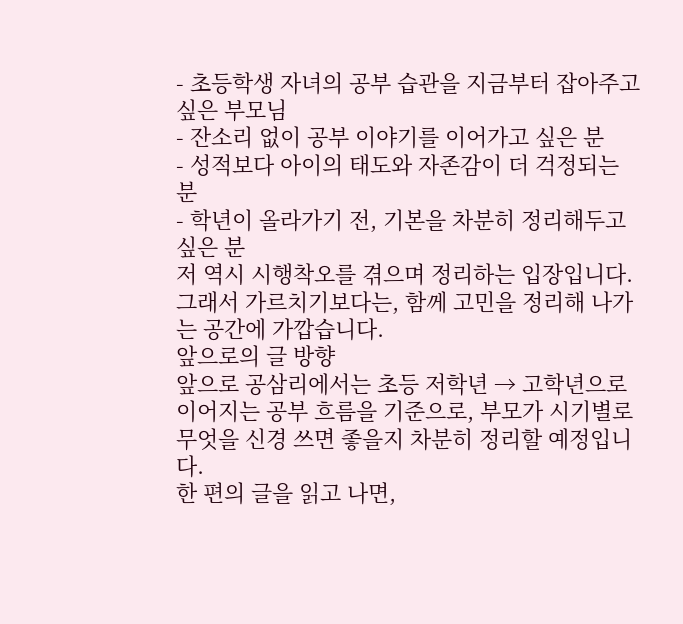- 초등학생 자녀의 공부 습관을 지금부터 잡아주고 싶은 부모님
- 잔소리 없이 공부 이야기를 이어가고 싶은 분
- 성적보다 아이의 태도와 자존감이 더 걱정되는 분
- 학년이 올라가기 전, 기본을 차분히 정리해두고 싶은 분
저 역시 시행착오를 겪으며 정리하는 입장입니다. 그래서 가르치기보다는, 함께 고민을 정리해 나가는 공간에 가깝습니다.
앞으로의 글 방향
앞으로 공삼리에서는 초등 저학년 → 고학년으로 이어지는 공부 흐름을 기준으로, 부모가 시기별로 무엇을 신경 쓰면 좋을지 차분히 정리할 예정입니다.
한 편의 글을 읽고 나면,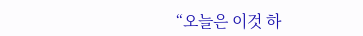“오늘은 이것 하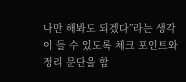나만 해봐도 되겠다”라는 생각이 들 수 있도록 체크 포인트와 정리 문단을 함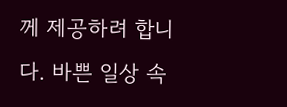께 제공하려 합니다. 바쁜 일상 속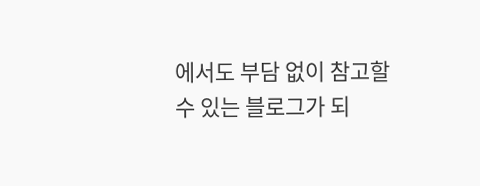에서도 부담 없이 참고할 수 있는 블로그가 되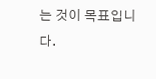는 것이 목표입니다.